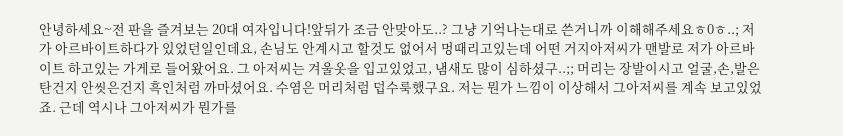안녕하세요~전 판을 즐겨보는 20대 여자입니다!앞뒤가 조금 안맞아도..? 그냥 기억나는대로 쓴거니까 이해해주세요ㅎ0ㅎ..; 저가 아르바이트하다가 있었던일인데요, 손님도 안계시고 할것도 없어서 멍때리고있는데 어떤 거지아저씨가 맨발로 저가 아르바이트 하고있는 가게로 들어왔어요. 그 아저씨는 겨울옷을 입고있었고, 냄새도 많이 심하셨구..;; 머리는 장발이시고 얼굴,손,발은 탄건지 안씻은건지 흑인처럼 까마셨어요. 수염은 머리처럼 덥수룩했구요. 저는 뭔가 느낌이 이상해서 그아저씨를 계속 보고있었죠. 근데 역시나 그아저씨가 뭔가를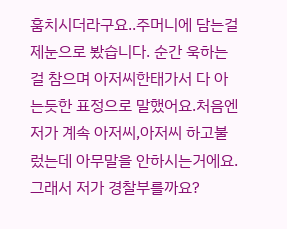훔치시더라구요..주머니에 담는걸 제눈으로 봤습니다. 순간 욱하는걸 참으며 아저씨한태가서 다 아는듯한 표정으로 말했어요.처음엔 저가 계속 아저씨,아저씨 하고불렀는데 아무말을 안하시는거에요.그래서 저가 경찰부를까요?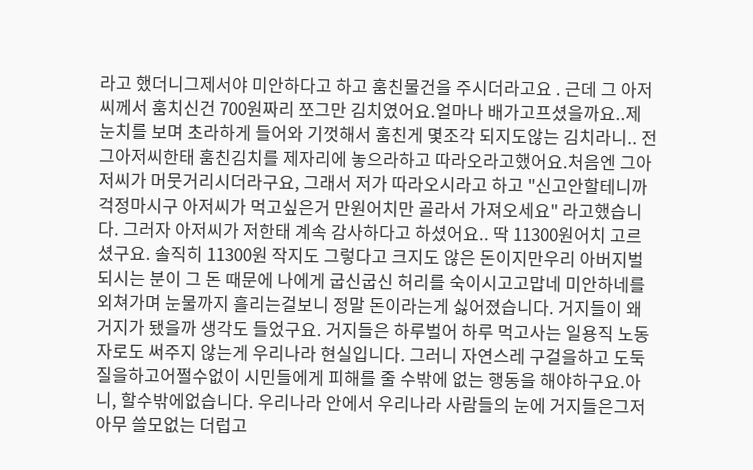라고 했더니그제서야 미안하다고 하고 훔친물건을 주시더라고요 . 근데 그 아저씨께서 훔치신건 700원짜리 쪼그만 김치였어요.얼마나 배가고프셨을까요..제 눈치를 보며 초라하게 들어와 기껏해서 훔친게 몇조각 되지도않는 김치라니.. 전 그아저씨한태 훔친김치를 제자리에 놓으라하고 따라오라고했어요.처음엔 그아저씨가 머뭇거리시더라구요, 그래서 저가 따라오시라고 하고 "신고안할테니까 걱정마시구 아저씨가 먹고싶은거 만원어치만 골라서 가져오세요" 라고했습니다. 그러자 아저씨가 저한태 계속 감사하다고 하셨어요.. 딱 11300원어치 고르셨구요. 솔직히 11300원 작지도 그렇다고 크지도 않은 돈이지만우리 아버지벌 되시는 분이 그 돈 때문에 나에게 굽신굽신 허리를 숙이시고고맙네 미안하네를 외쳐가며 눈물까지 흘리는걸보니 정말 돈이라는게 싫어졌습니다. 거지들이 왜 거지가 됐을까 생각도 들었구요. 거지들은 하루벌어 하루 먹고사는 일용직 노동자로도 써주지 않는게 우리나라 현실입니다. 그러니 자연스레 구걸을하고 도둑질을하고어쩔수없이 시민들에게 피해를 줄 수밖에 없는 행동을 해야하구요.아니, 할수밖에없습니다. 우리나라 안에서 우리나라 사람들의 눈에 거지들은그저 아무 쓸모없는 더럽고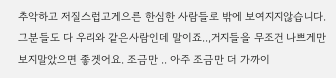추악하고 저질스럽고게으른 한심한 사람들로 밖에 보여지지않습니다. 그분들도 다 우리와 같은사람인데 말이죠..,거지들을 무조건 나쁘게만 보지말았으면 좋겟어요. 조금만 .. 아주 조금만 더 가까이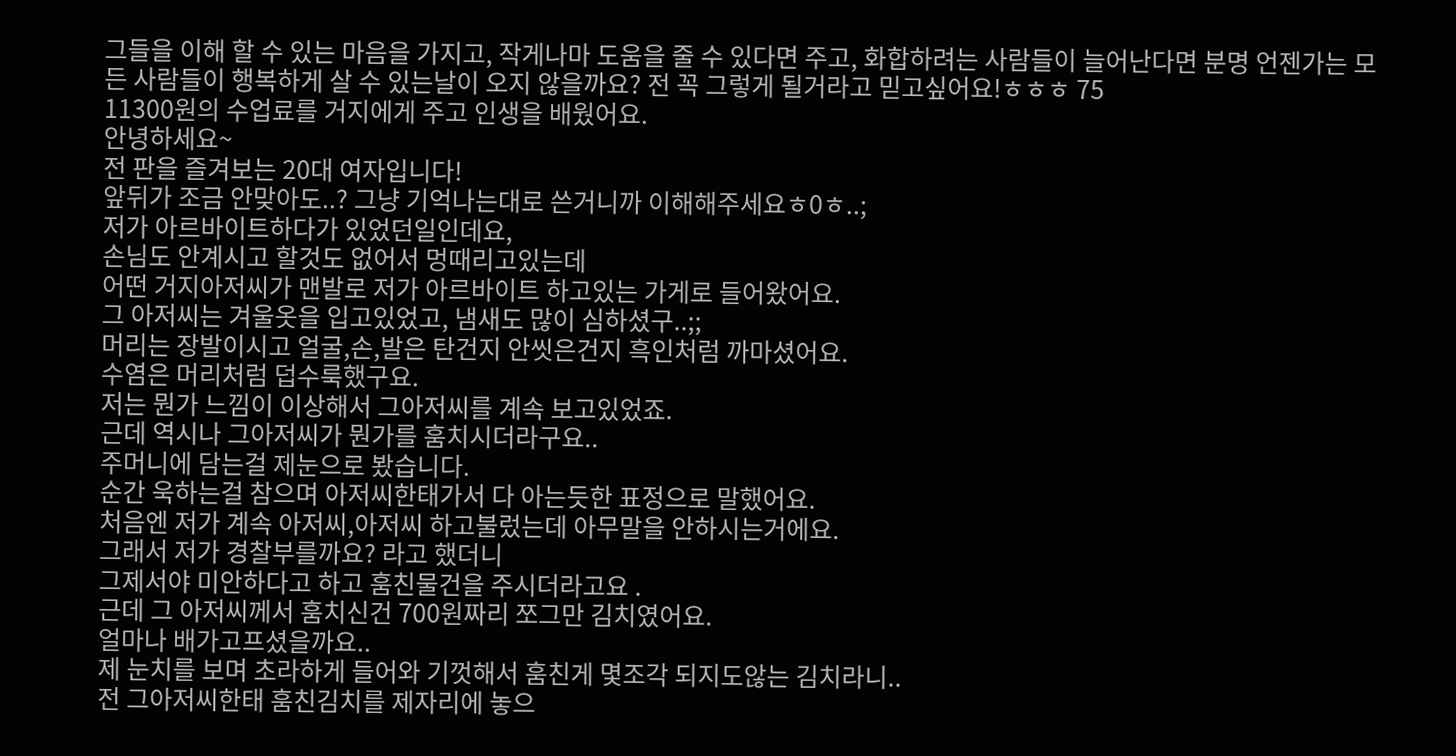그들을 이해 할 수 있는 마음을 가지고, 작게나마 도움을 줄 수 있다면 주고, 화합하려는 사람들이 늘어난다면 분명 언젠가는 모든 사람들이 행복하게 살 수 있는날이 오지 않을까요? 전 꼭 그렇게 될거라고 믿고싶어요!ㅎㅎㅎ 75
11300원의 수업료를 거지에게 주고 인생을 배웠어요.
안녕하세요~
전 판을 즐겨보는 20대 여자입니다!
앞뒤가 조금 안맞아도..? 그냥 기억나는대로 쓴거니까 이해해주세요ㅎ0ㅎ..;
저가 아르바이트하다가 있었던일인데요,
손님도 안계시고 할것도 없어서 멍때리고있는데
어떤 거지아저씨가 맨발로 저가 아르바이트 하고있는 가게로 들어왔어요.
그 아저씨는 겨울옷을 입고있었고, 냄새도 많이 심하셨구..;;
머리는 장발이시고 얼굴,손,발은 탄건지 안씻은건지 흑인처럼 까마셨어요.
수염은 머리처럼 덥수룩했구요.
저는 뭔가 느낌이 이상해서 그아저씨를 계속 보고있었죠.
근데 역시나 그아저씨가 뭔가를 훔치시더라구요..
주머니에 담는걸 제눈으로 봤습니다.
순간 욱하는걸 참으며 아저씨한태가서 다 아는듯한 표정으로 말했어요.
처음엔 저가 계속 아저씨,아저씨 하고불렀는데 아무말을 안하시는거에요.
그래서 저가 경찰부를까요? 라고 했더니
그제서야 미안하다고 하고 훔친물건을 주시더라고요 .
근데 그 아저씨께서 훔치신건 700원짜리 쪼그만 김치였어요.
얼마나 배가고프셨을까요..
제 눈치를 보며 초라하게 들어와 기껏해서 훔친게 몇조각 되지도않는 김치라니..
전 그아저씨한태 훔친김치를 제자리에 놓으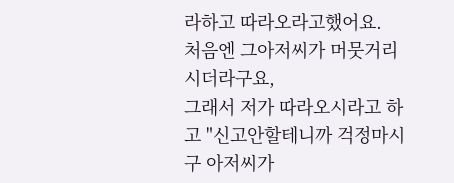라하고 따라오라고했어요.
처음엔 그아저씨가 머뭇거리시더라구요,
그래서 저가 따라오시라고 하고 "신고안할테니까 걱정마시구 아저씨가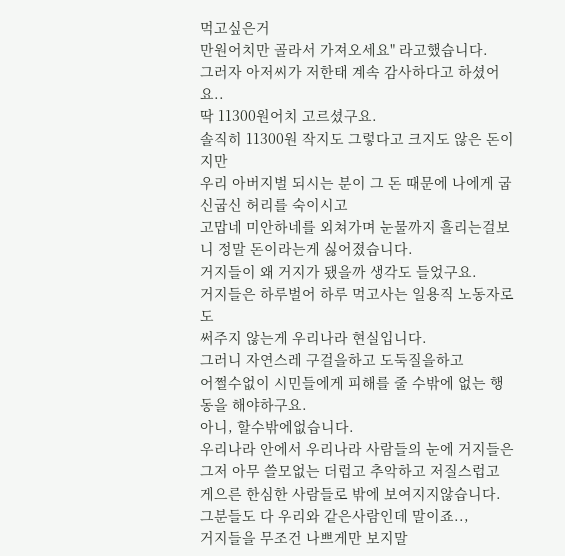먹고싶은거
만원어치만 골라서 가져오세요" 라고했습니다.
그러자 아저씨가 저한태 계속 감사하다고 하셨어요..
딱 11300원어치 고르셨구요.
솔직히 11300원 작지도 그렇다고 크지도 않은 돈이지만
우리 아버지벌 되시는 분이 그 돈 때문에 나에게 굽신굽신 허리를 숙이시고
고맙네 미안하네를 외쳐가며 눈물까지 흘리는걸보니 정말 돈이라는게 싫어졌습니다.
거지들이 왜 거지가 됐을까 생각도 들었구요.
거지들은 하루벌어 하루 먹고사는 일용직 노동자로도
써주지 않는게 우리나라 현실입니다.
그러니 자연스레 구걸을하고 도둑질을하고
어쩔수없이 시민들에게 피해를 줄 수밖에 없는 행동을 해야하구요.
아니, 할수밖에없습니다.
우리나라 안에서 우리나라 사람들의 눈에 거지들은
그저 아무 쓸모없는 더럽고 추악하고 저질스럽고
게으른 한심한 사람들로 밖에 보여지지않습니다.
그분들도 다 우리와 같은사람인데 말이죠..,
거지들을 무조건 나쁘게만 보지말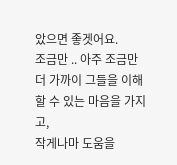았으면 좋겟어요.
조금만 .. 아주 조금만 더 가까이 그들을 이해 할 수 있는 마음을 가지고,
작게나마 도움을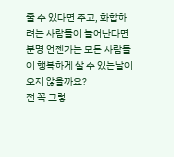줄 수 있다면 주고, 화합하려는 사람들이 늘어난다면
분명 언젠가는 모든 사람들이 행복하게 살 수 있는날이 오지 않을까요?
전 꼭 그렇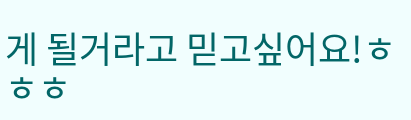게 될거라고 믿고싶어요!ㅎㅎㅎ